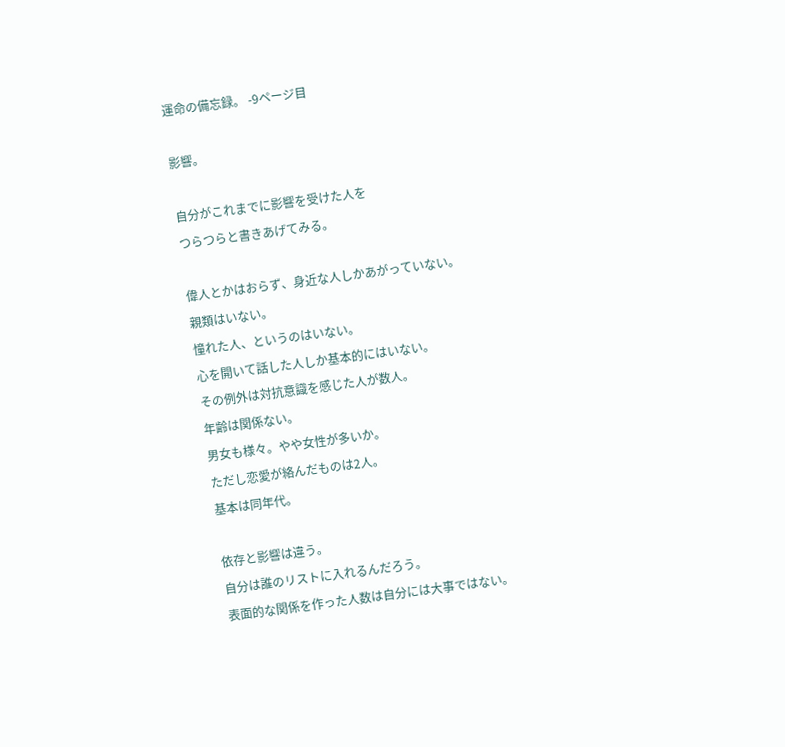運命の備忘録。 -9ページ目

影響。

自分がこれまでに影響を受けた人を
つらつらと書きあげてみる。

偉人とかはおらず、身近な人しかあがっていない。
親類はいない。
憧れた人、というのはいない。
心を開いて話した人しか基本的にはいない。
その例外は対抗意識を感じた人が数人。
年齢は関係ない。
男女も様々。やや女性が多いか。
ただし恋愛が絡んだものは2人。
基本は同年代。

依存と影響は違う。
自分は誰のリストに入れるんだろう。
表面的な関係を作った人数は自分には大事ではない。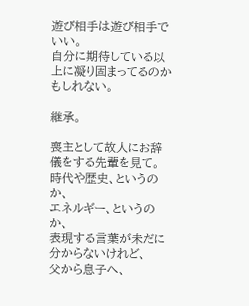遊び相手は遊び相手でいい。
自分に期待している以上に凝り固まってるのかもしれない。

継承。

喪主として故人にお辞儀をする先輩を見て。
時代や歴史、というのか、
エネルギー、というのか、
表現する言葉が未だに分からないけれど、
父から息子へ、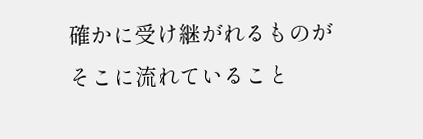確かに受け継がれるものが
そこに流れていること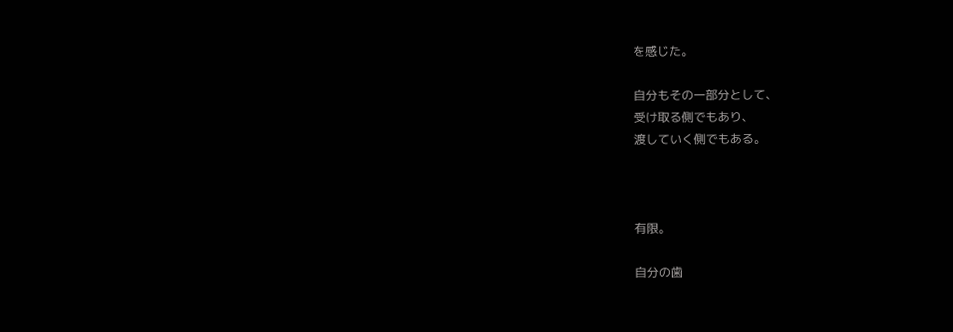を感じた。

自分もその一部分として、
受け取る側でもあり、
渡していく側でもある。



有限。

自分の歯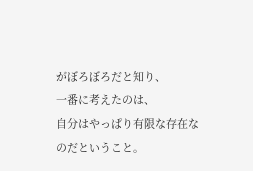がぼろぼろだと知り、
一番に考えたのは、
自分はやっぱり有限な存在なのだということ。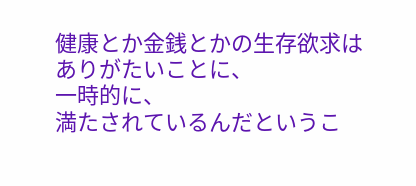健康とか金銭とかの生存欲求は
ありがたいことに、
一時的に、
満たされているんだというこ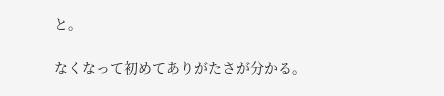と。

なくなって初めてありがたさが分かる。